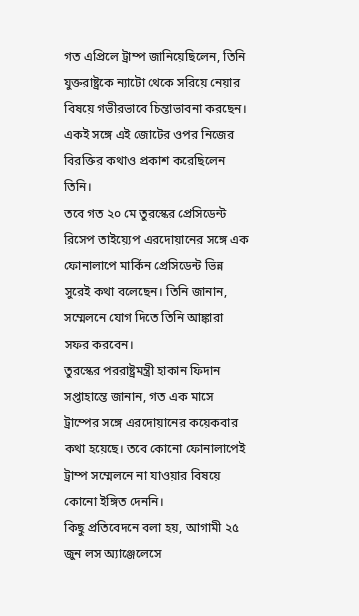গত এপ্রিলে ট্রাম্প জানিয়েছিলেন, তিনি যুক্তরাষ্ট্রকে ন্যাটো থেকে সরিয়ে নেয়ার বিষয়ে গভীরভাবে চিন্তাভাবনা করছেন। একই সঙ্গে এই জোটের ওপর নিজের বিরক্তির কথাও প্রকাশ করেছিলেন তিনি।
তবে গত ২০ মে তুরস্কের প্রেসিডেন্ট রিসেপ তাইয়্যেপ এরদোয়ানের সঙ্গে এক ফোনালাপে মার্কিন প্রেসিডেন্ট ভিন্ন সুরেই কথা বলেছেন। তিনি জানান, সম্মেলনে যোগ দিতে তিনি আঙ্কারা সফর করবেন।
তুরস্কের পররাষ্ট্রমন্ত্রী হাকান ফিদান সপ্তাহান্তে জানান, গত এক মাসে ট্রাম্পের সঙ্গে এরদোয়ানের কয়েকবার কথা হয়েছে। তবে কোনো ফোনালাপেই ট্রাম্প সম্মেলনে না যাওয়ার বিষয়ে কোনো ইঙ্গিত দেননি।
কিছু প্রতিবেদনে বলা হয়, আগামী ২৫ জুন লস অ্যাঞ্জেলেসে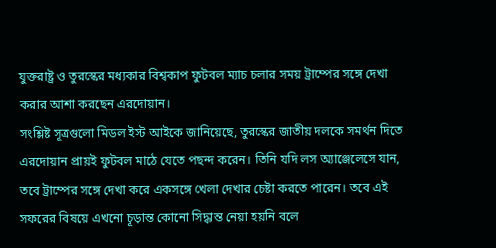যুক্তরাষ্ট্র ও তুরস্কের মধ্যকার বিশ্বকাপ ফুটবল ম্যাচ চলার সময় ট্রাম্পের সঙ্গে দেখা করার আশা করছেন এরদোয়ান।
সংশ্লিষ্ট সূত্রগুলো মিডল ইস্ট আইকে জানিয়েছে, তুরস্কের জাতীয় দলকে সমর্থন দিতে এরদোয়ান প্রায়ই ফুটবল মাঠে যেতে পছন্দ করেন। তিনি যদি লস অ্যাঞ্জেলেসে যান, তবে ট্রাম্পের সঙ্গে দেখা করে একসঙ্গে খেলা দেখার চেষ্টা করতে পারেন। তবে এই সফরের বিষয়ে এখনো চূড়ান্ত কোনো সিদ্ধান্ত নেয়া হয়নি বলে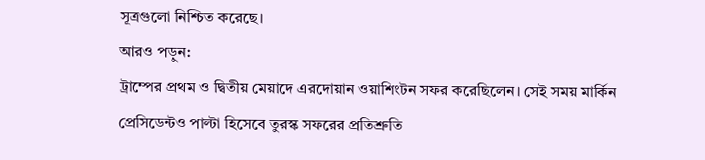সূত্রগুলো নিশ্চিত করেছে।
আরও পড়ুন:
ট্রাম্পের প্রথম ও দ্বিতীয় মেয়াদে এরদোয়ান ওয়াশিংটন সফর করেছিলেন। সেই সময় মার্কিন প্রেসিডেন্টও পাল্টা হিসেবে তুরস্ক সফরের প্রতিশ্রুতি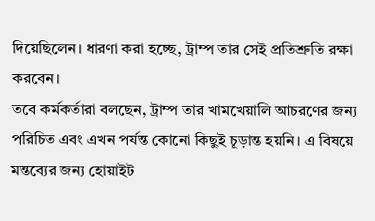দিয়েছিলেন। ধারণা করা হচ্ছে, ট্রাম্প তার সেই প্রতিশ্রুতি রক্ষা করবেন।
তবে কর্মকর্তারা বলছেন, ট্রাম্প তার খামখেয়ালি আচরণের জন্য পরিচিত এবং এখন পর্যন্ত কোনো কিছুই চূড়ান্ত হয়নি। এ বিষয়ে মন্তব্যের জন্য হোয়াইট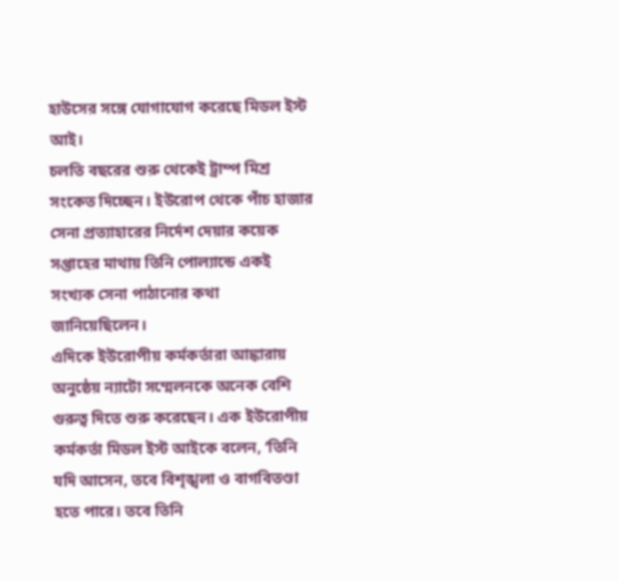হাউসের সঙ্গে যোগাযোগ করেছে মিডল ইস্ট আই।
চলতি বছরের শুরু থেকেই ট্রাম্প মিশ্র সংকেত দিচ্ছেন। ইউরোপ থেকে পাঁচ হাজার সেনা প্রত্যাহারের নির্দেশ দেয়ার কয়েক সপ্তাহের মাথায় তিনি পোল্যান্ডে একই সংখ্যক সেনা পাঠানোর কথা জানিয়েছিলেন।
এদিকে ইউরোপীয় কর্মকর্তারা আঙ্কারায় অনুষ্ঠেয় ন্যাটো সম্মেলনকে অনেক বেশি গুরুত্ব দিতে শুরু করেছেন। এক ইউরোপীয় কর্মকর্তা মিডল ইস্ট আইকে বলেন, ‘তিনি যদি আসেন, তবে বিশৃঙ্খলা ও বাগবিতণ্ডা হতে পারে। তবে তিনি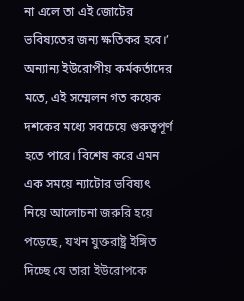না এলে তা এই জোটের ভবিষ্যতের জন্য ক্ষতিকর হবে।’
অন্যান্য ইউরোপীয় কর্মকর্তাদের মতে, এই সম্মেলন গত কয়েক দশকের মধ্যে সবচেয়ে গুরুত্বপূর্ণ হতে পারে। বিশেষ করে এমন এক সময়ে ন্যাটোর ভবিষ্যৎ নিয়ে আলোচনা জরুরি হয়ে পড়েছে, যখন যুক্তরাষ্ট্র ইঙ্গিত দিচ্ছে যে তারা ইউরোপকে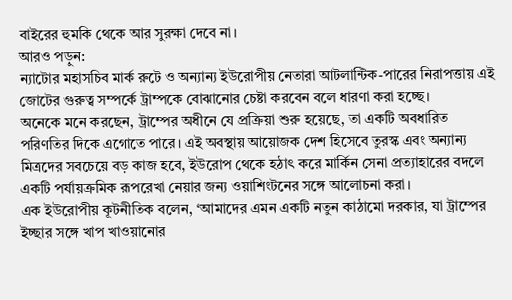বাইরের হুমকি থেকে আর সুরক্ষা দেবে না।
আরও পড়ুন:
ন্যাটোর মহাসচিব মার্ক রুটে ও অন্যান্য ইউরোপীয় নেতারা আটলান্টিক-পারের নিরাপত্তায় এই জোটের গুরুত্ব সম্পর্কে ট্রাম্পকে বোঝানোর চেষ্টা করবেন বলে ধারণা করা হচ্ছে।
অনেকে মনে করছেন, ট্রাম্পের অধীনে যে প্রক্রিয়া শুরু হয়েছে, তা একটি অবধারিত পরিণতির দিকে এগোতে পারে। এই অবস্থায় আয়োজক দেশ হিসেবে তুরস্ক এবং অন্যান্য মিত্রদের সবচেয়ে বড় কাজ হবে, ইউরোপ থেকে হঠাৎ করে মার্কিন সেনা প্রত্যাহারের বদলে একটি পর্যায়ক্রমিক রূপরেখা নেয়ার জন্য ওয়াশিংটনের সঙ্গে আলোচনা করা।
এক ইউরোপীয় কূটনীতিক বলেন, ‘আমাদের এমন একটি নতুন কাঠামো দরকার, যা ট্রাম্পের ইচ্ছার সঙ্গে খাপ খাওয়ানোর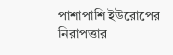পাশাপাশি ইউরোপের নিরাপত্তার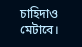চাহিদাও মেটাবে।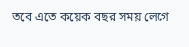তবে এতে কয়েক বছর সময় লেগে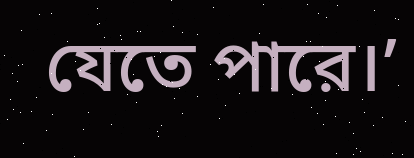যেতে পারে।’